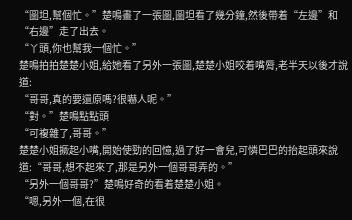“圖坦,幫個忙。”楚鳴畫了一張圖,圖坦看了幾分鐘,然後帶着“左邊”和“右邊”走了出去。
“丫頭,你也幫我一個忙。”
楚鳴拍拍楚楚小姐,給她看了另外一張圖,楚楚小姐咬着嘴脣,老半天以後才說道:
“哥哥,真的要還原嗎?很嚇人呢。”
“對。”楚鳴點點頭
“可複雜了,哥哥。”
楚楚小姐撅起小嘴,開始使勁的回憶,過了好一會兒,可憐巴巴的抬起頭來說道:“哥哥,想不起來了,那是另外一個哥哥弄的。”
“另外一個哥哥?”楚鳴好奇的看着楚楚小姐。
“嗯,另外一個,在很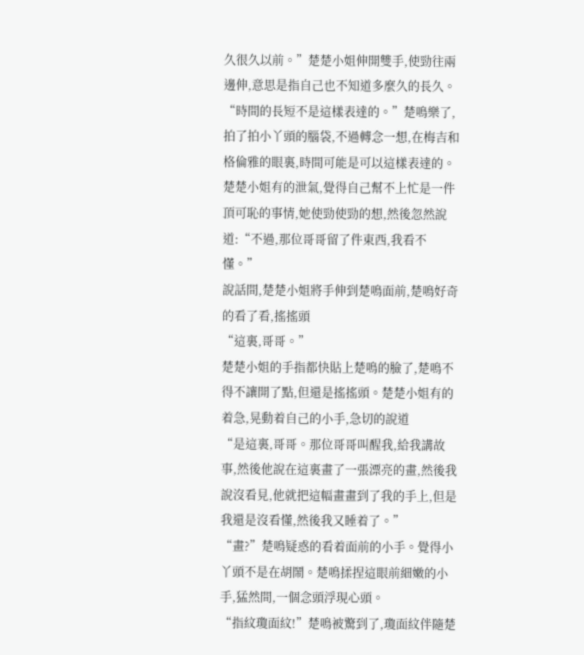久很久以前。”楚楚小姐伸開雙手,使勁往兩邊伸,意思是指自己也不知道多麼久的長久。
“時間的長短不是這樣表達的。”楚鳴樂了,拍了拍小丫頭的腦袋,不過轉念一想,在梅吉和格倫雅的眼裏,時間可能是可以這樣表達的。
楚楚小姐有的泄氣,覺得自己幫不上忙是一件頂可恥的事情,她使勁使勁的想,然後忽然說道:“不過,那位哥哥留了件東西,我看不懂。”
說話間,楚楚小姐將手伸到楚鳴面前,楚鳴好奇的看了看,搖搖頭
“這裏,哥哥。”
楚楚小姐的手指都快貼上楚鳴的臉了,楚鳴不得不讓開了點,但還是搖搖頭。楚楚小姐有的着急,晃動着自己的小手,急切的說道
“是這裏,哥哥。那位哥哥叫醒我,給我講故事,然後他說在這裏畫了一張漂亮的畫,然後我說沒看見,他就把這幅畫畫到了我的手上,但是我還是沒看懂,然後我又睡着了。”
“畫?”楚鳴疑惑的看着面前的小手。覺得小丫頭不是在胡鬧。楚鳴揉捏這眼前細嫩的小手,猛然間,一個念頭浮現心頭。
“指紋瓊面紋!”楚鳴被驚到了,瓊面紋伴隨楚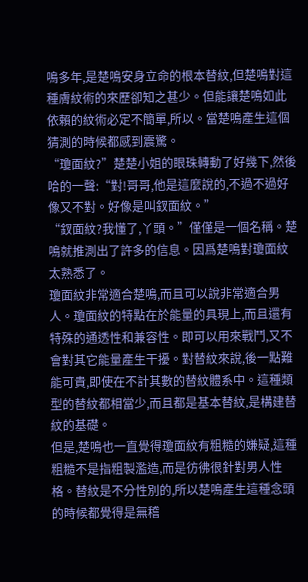鳴多年,是楚鳴安身立命的根本替紋,但楚鳴對這種膚紋術的來歷卻知之甚少。但能讓楚鳴如此依賴的紋術必定不簡單,所以。當楚鳴產生這個猜測的時候都感到震驚。
“瓊面紋?”楚楚小姐的眼珠轉動了好幾下,然後哈的一聲:“對!哥哥,他是這麼說的,不過不過好像又不對。好像是叫釵面紋。”
“釵面紋?我懂了,丫頭。”僅僅是一個名稱。楚鳴就推測出了許多的信息。因爲楚鳴對瓊面紋太熟悉了。
瓊面紋非常適合楚鳴,而且可以說非常適合男人。瓊面紋的特點在於能量的具現上,而且還有特殊的通透性和兼容性。即可以用來戰鬥,又不會對其它能量產生干擾。對替紋來說,後一點難能可貴,即使在不計其數的替紋體系中。這種類型的替紋都相當少,而且都是基本替紋,是構建替紋的基礎。
但是,楚鳴也一直覺得瓊面紋有粗糙的嫌疑,這種粗糙不是指粗製濫造,而是彷彿很針對男人性格。替紋是不分性別的,所以楚鳴產生這種念頭的時候都覺得是無稽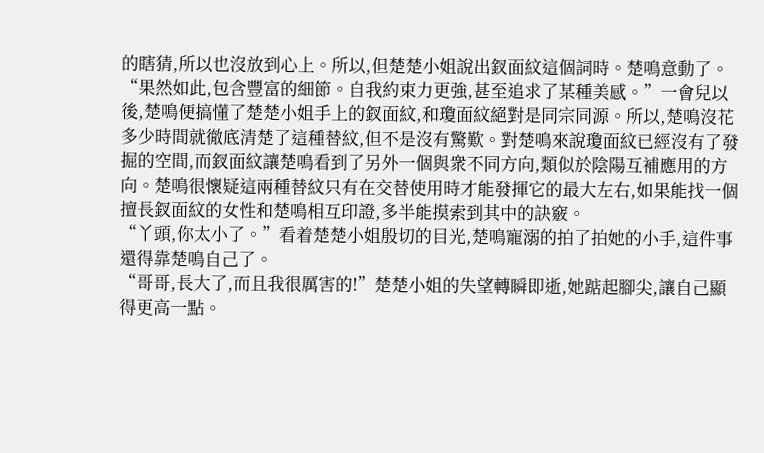的瞎猜,所以也沒放到心上。所以,但楚楚小姐說出釵面紋這個詞時。楚鳴意動了。
“果然如此,包含豐富的細節。自我約束力更強,甚至追求了某種美感。”一會兒以後,楚鳴便搞懂了楚楚小姐手上的釵面紋,和瓊面紋絕對是同宗同源。所以,楚鳴沒花多少時間就徹底清楚了這種替紋,但不是沒有驚歎。對楚鳴來說瓊面紋已經沒有了發掘的空間,而釵面紋讓楚鳴看到了另外一個與衆不同方向,類似於陰陽互補應用的方向。楚鳴很懷疑這兩種替紋只有在交替使用時才能發揮它的最大左右,如果能找一個擅長釵面紋的女性和楚鳴相互印證,多半能摸索到其中的訣竅。
“丫頭,你太小了。”看着楚楚小姐殷切的目光,楚鳴寵溺的拍了拍她的小手,這件事還得靠楚鳴自己了。
“哥哥,長大了,而且我很厲害的!”楚楚小姐的失望轉瞬即逝,她踮起腳尖,讓自己顯得更高一點。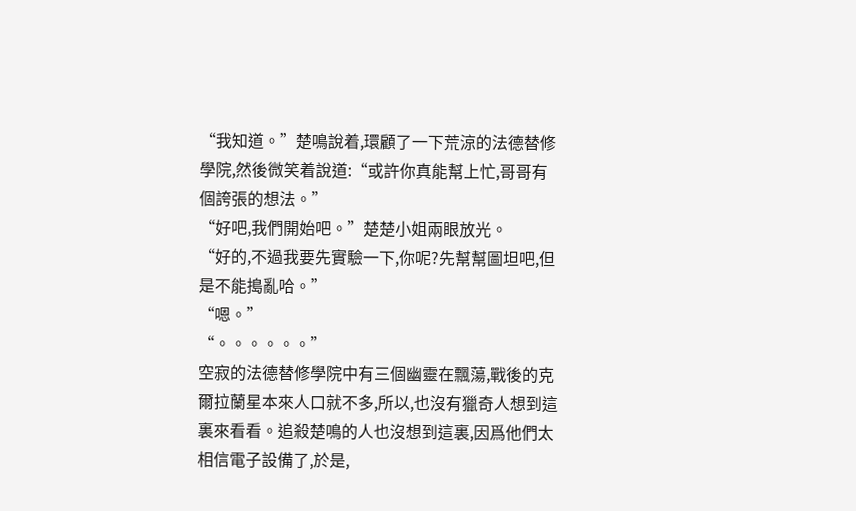“我知道。”楚鳴說着,環顧了一下荒涼的法德替修學院,然後微笑着說道:“或許你真能幫上忙,哥哥有個誇張的想法。”
“好吧,我們開始吧。”楚楚小姐兩眼放光。
“好的,不過我要先實驗一下,你呢?先幫幫圖坦吧,但是不能搗亂哈。”
“嗯。”
“。。。。。。”
空寂的法德替修學院中有三個幽靈在飄蕩,戰後的克爾拉蘭星本來人口就不多,所以,也沒有獵奇人想到這裏來看看。追殺楚鳴的人也沒想到這裏,因爲他們太相信電子設備了,於是,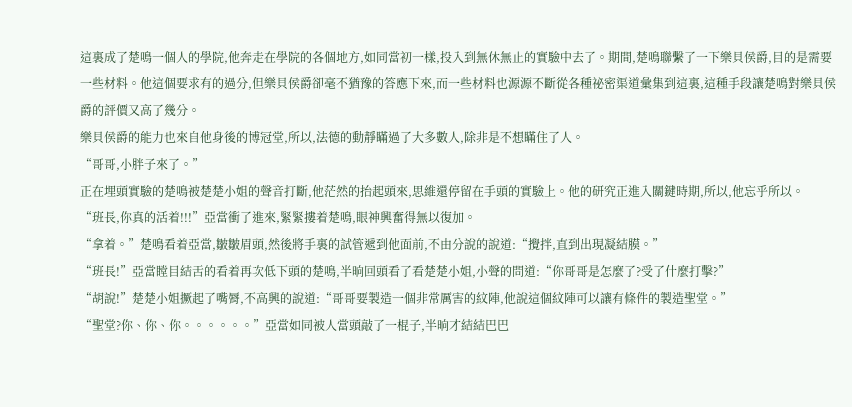這裏成了楚鳴一個人的學院,他奔走在學院的各個地方,如同當初一樣,投入到無休無止的實驗中去了。期間,楚鳴聯繫了一下樂貝侯爵,目的是需要一些材料。他這個要求有的過分,但樂貝侯爵卻毫不猶豫的答應下來,而一些材料也源源不斷從各種祕密渠道彙集到這裏,這種手段讓楚鳴對樂貝侯爵的評價又高了幾分。
樂貝侯爵的能力也來自他身後的博冠堂,所以,法德的動靜瞞過了大多數人,除非是不想瞞住了人。
“哥哥,小胖子來了。”
正在埋頭實驗的楚鳴被楚楚小姐的聲音打斷,他茫然的抬起頭來,思維還停留在手頭的實驗上。他的研究正進入關鍵時期,所以,他忘乎所以。
“班長,你真的活着!!!”亞當衝了進來,緊緊摟着楚鳴,眼神興奮得無以復加。
“拿着。”楚鳴看着亞當,皺皺眉頭,然後將手裏的試管遞到他面前,不由分說的說道:“攪拌,直到出現凝結膜。”
“班長!”亞當瞠目結舌的看着再次低下頭的楚鳴,半晌回頭看了看楚楚小姐,小聲的問道:“你哥哥是怎麼了?受了什麼打擊?”
“胡說!”楚楚小姐撅起了嘴脣,不高興的說道:“哥哥要製造一個非常厲害的紋陣,他說這個紋陣可以讓有條件的製造聖堂。”
“聖堂?你、你、你。。。。。。”亞當如同被人當頭敲了一棍子,半晌才結結巴巴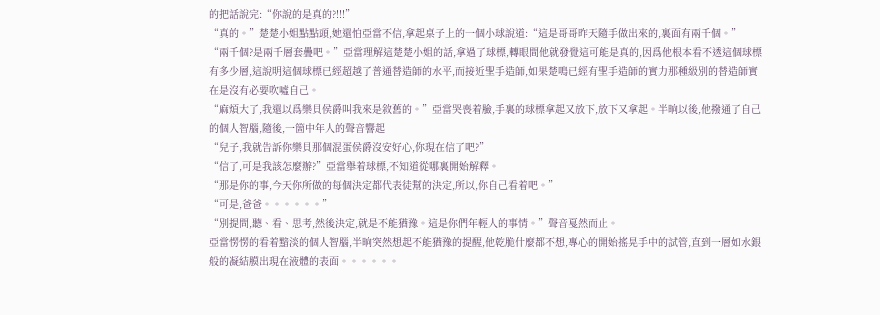的把話說完:“你說的是真的?!!!”
“真的。”楚楚小姐點點頭,她還怕亞當不信,拿起桌子上的一個小球說道:“這是哥哥昨天隨手做出來的,裏面有兩千個。”
“兩千個?是兩千層套疊吧。”亞當理解這楚楚小姐的話,拿過了球標,轉眼間他就發覺這可能是真的,因爲他根本看不透這個球標有多少層,這說明這個球標已經超越了普通替造師的水平,而接近聖手造師,如果楚鳴已經有聖手造師的實力那種級別的替造師實在是沒有必要吹噓自己。
“麻煩大了,我還以爲樂貝侯爵叫我來是敘舊的。”亞當哭喪着臉,手裏的球標拿起又放下,放下又拿起。半晌以後,他撥通了自己的個人智腦,隨後,一箇中年人的聲音響起
“兒子,我就告訴你樂貝那個混蛋侯爵沒安好心,你現在信了吧?”
“信了,可是我該怎麼辦?”亞當舉着球標,不知道從哪裏開始解釋。
“那是你的事,今天你所做的每個決定都代表徒幫的決定,所以,你自己看着吧。”
“可是,爸爸。。。。。。”
“別提問,聽、看、思考,然後決定,就是不能猶豫。這是你們年輕人的事情。”聲音戛然而止。
亞當愣愣的看着黯淡的個人智腦,半晌突然想起不能猶豫的提醒,他乾脆什麼都不想,專心的開始搖晃手中的試管,直到一層如水銀般的凝結膜出現在液體的表面。。。。。。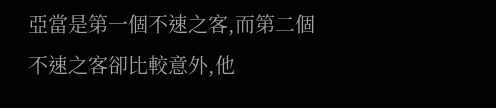亞當是第一個不速之客,而第二個不速之客卻比較意外,他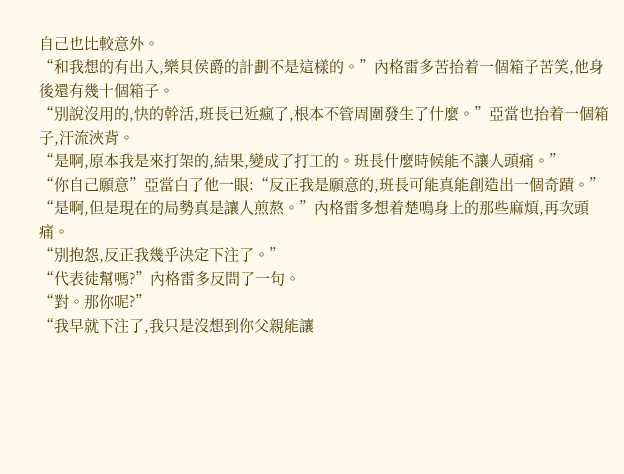自己也比較意外。
“和我想的有出入,樂貝侯爵的計劃不是這樣的。”內格雷多苦抬着一個箱子苦笑,他身後還有幾十個箱子。
“別說沒用的,快的幹活,班長已近瘋了,根本不管周圍發生了什麼。”亞當也抬着一個箱子,汗流浹背。
“是啊,原本我是來打架的,結果,變成了打工的。班長什麼時候能不讓人頭痛。”
“你自己願意”亞當白了他一眼:“反正我是願意的,班長可能真能創造出一個奇蹟。”
“是啊,但是現在的局勢真是讓人煎熬。”內格雷多想着楚鳴身上的那些麻煩,再次頭痛。
“別抱怨,反正我幾乎決定下注了。”
“代表徒幫嗎?”內格雷多反問了一句。
“對。那你呢?”
“我早就下注了,我只是沒想到你父親能讓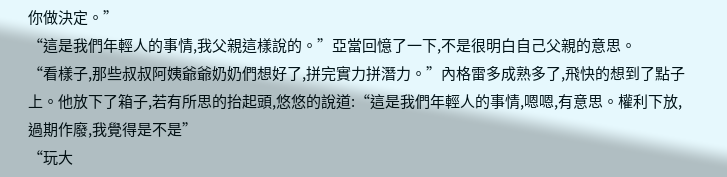你做決定。”
“這是我們年輕人的事情,我父親這樣說的。”亞當回憶了一下,不是很明白自己父親的意思。
“看樣子,那些叔叔阿姨爺爺奶奶們想好了,拼完實力拼潛力。”內格雷多成熟多了,飛快的想到了點子上。他放下了箱子,若有所思的抬起頭,悠悠的說道:“這是我們年輕人的事情,嗯嗯,有意思。權利下放,過期作廢,我覺得是不是”
“玩大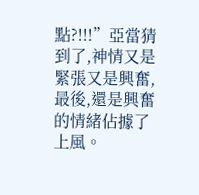點?!!!”亞當猜到了,神情又是緊張又是興奮,最後,還是興奮的情緒佔據了上風。